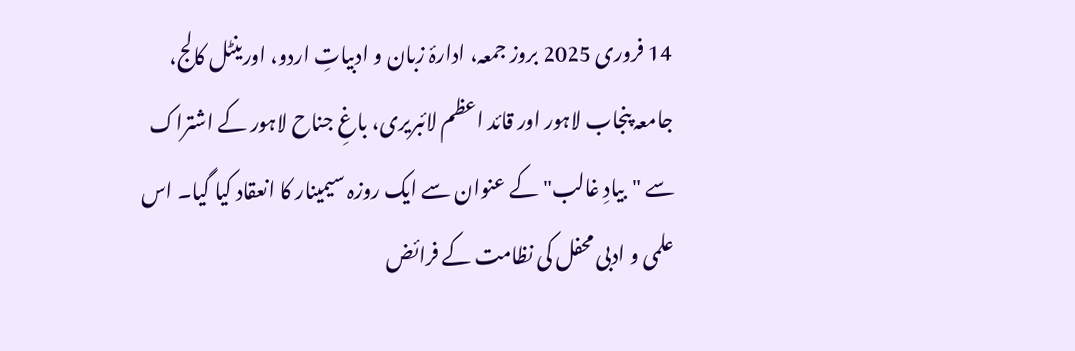14 فروری 2025 بروز جمعہ، ادارۂ زبان و ادبیاتِ اردو، اورینٹل کالج، جامعہ پنجاب لاہور اور قائد اعظم لائبریری، باغِ جناح لاہور کے اشتراک سے "بیادِ غالب" کے عنوان سے ایک روزہ سیمینار کا انعقاد کیا گیا۔ اس علمی و ادبی محفل کی نظامت کے فرائض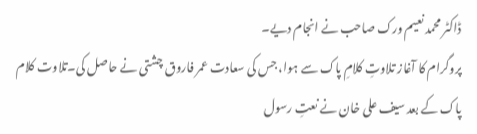ڈاکٹر محمد نعیم ورک صاحب نے انجام دیے۔
پروگرام کا آغاز تلاوتِ کلامِ پاک سے ہوا، جس کی سعادت عمر فاروق چشتی نے حاصل کی۔تلاوت کلام پاک کے بعد سیف علی خان نے نعتِ رسول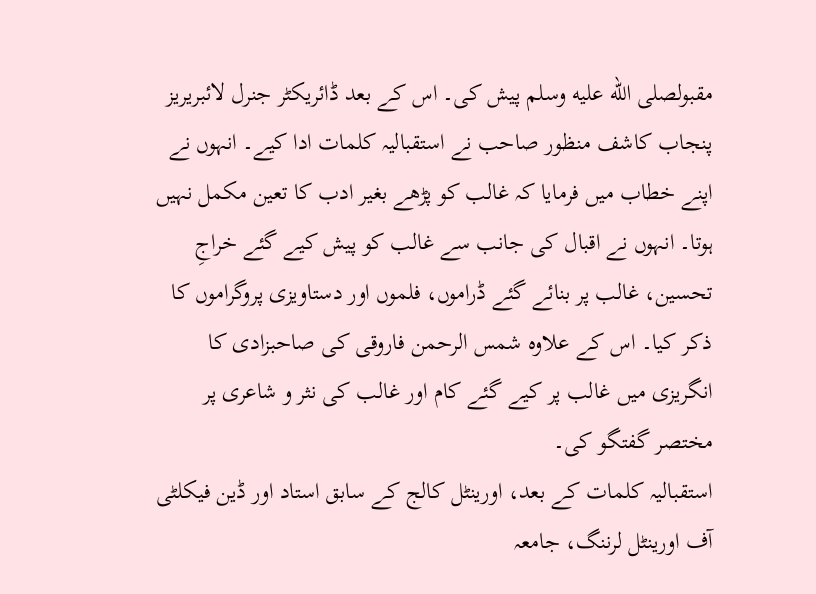مقبولصلى الله عليه وسلم پیش کی۔ اس کے بعد ڈائریکٹر جنرل لائبریریز پنجاب کاشف منظور صاحب نے استقبالیہ کلمات ادا کیے۔ انہوں نے اپنے خطاب میں فرمایا کہ غالب کو پڑھے بغیر ادب کا تعین مکمل نہیں ہوتا۔ انہوں نے اقبال کی جانب سے غالب کو پیش کیے گئے خراجِ تحسین، غالب پر بنائے گئے ڈراموں، فلموں اور دستاویزی پروگراموں کا ذکر کیا۔ اس کے علاوہ شمس الرحمن فاروقی کی صاحبزادی کا انگریزی میں غالب پر کیے گئے کام اور غالب کی نثر و شاعری پر مختصر گفتگو کی۔
استقبالیہ کلمات کے بعد، اورینٹل کالج کے سابق استاد اور ڈین فیکلٹی آف اورینٹل لرننگ، جامعہ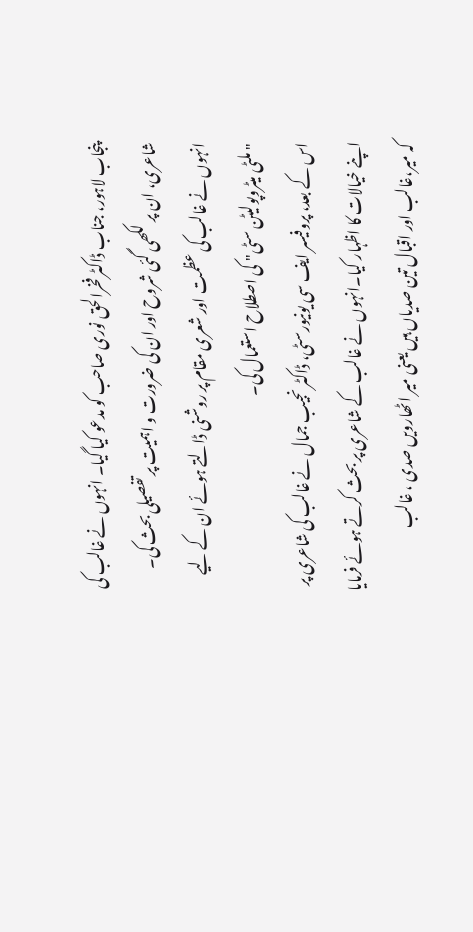پنجاب لاہور، جناب ڈاکٹر فخرالحق نوری صاحب کو مدعو کیا گیا۔ انہوں نے غالب کی شاعری، ان پر لکھی گئی شروح اور ان کی ضرورت و اہمیت پر تفصیلی بحث کی۔ انہوں نے غالب کی عظمت اور شعری مقام پر روشنی ڈالتے ہوئے ان کے لیے "ملٹی میٹروپولیٹن سٹی" کی اصطلاح استعمال کی۔
اس کے بعد، پروفیسر ایف سی یونیورسٹی، ڈاکٹر نجیب جمال نے غالب کی شاعری پر اپنے خیالات کا اظہار کیا۔انہوں نے غالب کے شاعری پر بحث کرتے ہوئے فرمایا کہ میر،غالب اور اقبال تین صدیاں ہیں یعنی میر اٹھارویں صدی ، غالب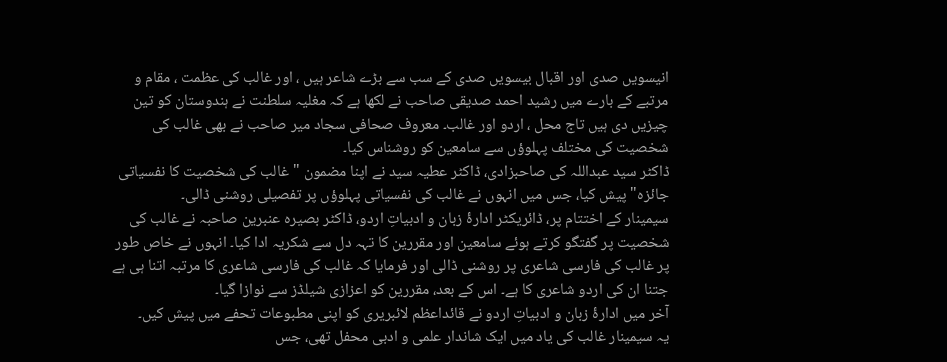انیسویں صدی اور اقبال بیسویں صدی کے سب سے بڑے شاعر ہیں ، اور غالب کی عظمت ، مقام و مرتبے کے بارے میں رشید احمد صدیقی صاحب نے لکھا ہے کہ مغلیہ سلطنت نے ہندوستان کو تین چیزیں دی ہیں تاج محل ، اردو اور غالب۔ معروف صحافی سجاد میر صاحب نے بھی غالب کی شخصیت کی مختلف پہلوؤں سے سامعین کو روشناس کیا۔
ڈاکٹر سید عبداللہ کی صاحبزادی، ڈاکٹر عطیہ سید نے اپنا مضمون "غالب کی شخصیت کا نفسیاتی جائزہ" پیش کیا، جس میں انہوں نے غالب کی نفسیاتی پہلوؤں پر تفصیلی روشنی ڈالی۔
سیمینار کے اختتام پر، ڈائریکٹر ادارۂ زبان و ادبیاتِ اردو، ڈاکٹر بصیرہ عنبرین صاحبہ نے غالب کی شخصیت پر گفتگو کرتے ہوئے سامعین اور مقررین کا تہہ دل سے شکریہ ادا کیا۔ انہوں نے خاص طور پر غالب کی فارسی شاعری پر روشنی ڈالی اور فرمایا کہ غالب کی فارسی شاعری کا مرتبہ اتنا ہی ہے جتنا ان کی اردو شاعری کا ہے۔ اس کے بعد، مقررین کو اعزازی شیلڈز سے نوازا گیا۔
آخر میں ادارۂ زبان و ادبیاتِ اردو نے قائداعظم لائبریری کو اپنی مطبوعات تحفے میں پیش کیں۔
یہ سیمینار غالب کی یاد میں ایک شاندار علمی و ادبی محفل تھی، جس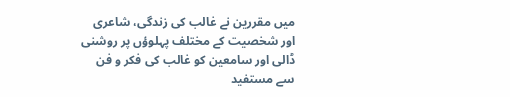میں مقررین نے غالب کی زندگی، شاعری اور شخصیت کے مختلف پہلوؤں پر روشنی ڈالی اور سامعین کو غالب کی فکر و فن سے مستفید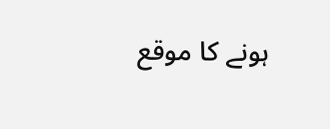ہونے کا موقع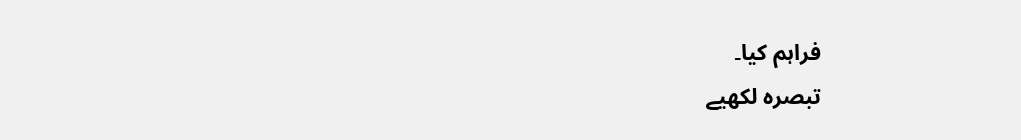فراہم کیا۔
تبصرہ لکھیے